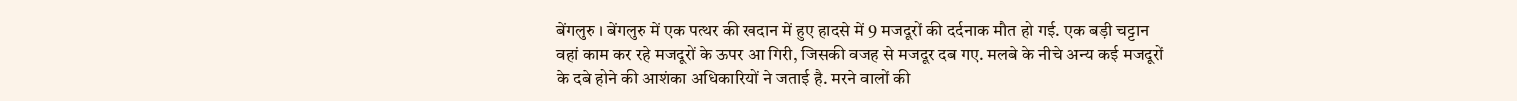बेंगलुरु । बेंगलुरु में एक पत्थर की खदान में हुए हादसे में 9 मजदूरों की दर्दनाक मौत हो गई. एक बड़ी चट्टान वहां काम कर रहे मजदूरों के ऊपर आ गिरी, जिसकी वजह से मजदूर दब गए. मलबे के नीचे अन्य कई मजदूरों के दबे होने की आशंका अधिकारियों ने जताई है. मरने वालों की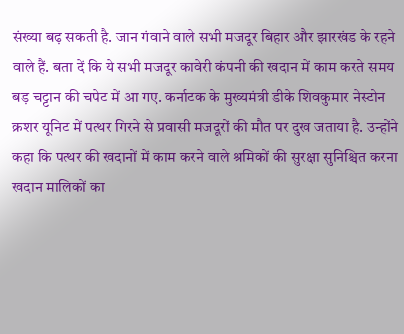संख्या बढ़ सकती है. जान गंवाने वाले सभी मजदूर बिहार और झारखंड के रहने वाले हैं. बता दें कि ये सभी मजदूर कावेरी कंपनी की खदान में काम करते समय बड़ चट्टान की चपेट में आ गए. कर्नाटक के मुख्यमंत्री डीके शिवकुमार नेस्टोन क्रशर यूनिट में पत्थर गिरने से प्रवासी मजदूरों की मौत पर दुख जताया है. उन्होंने कहा कि पत्थर की खदानों में काम करने वाले श्रमिकों की सुरक्षा सुनिश्चित करना खदान मालिकों का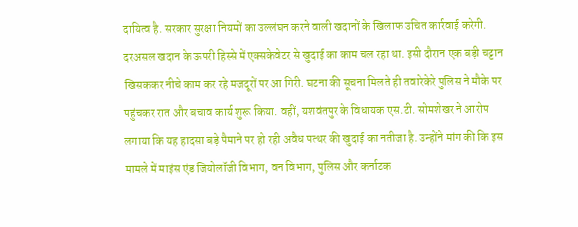दायित्व है. सरकार सुरक्षा नियमों का उल्लंघन करने वाली खदानों के खिलाफ उचित कार्रवाई करेगी. दरअसल खदान के ऊपरी हिस्से में एक्सकेवेटर से खुदाई का काम चल रहा था. इसी दौरान एक बड़ी चट्टान खिसककर नीचे काम कर रहे मजदूरों पर आ गिरी. घटना की सूचना मिलते ही तवारेकेरे पुलिस ने मौके पर पहुंचकर रात और बचाव कार्य शुरू किया. वहीं, यशवंतपुर के विधायक एस.टी. सोमशेखर ने आरोप लगाया कि यह हादसा बड़े पैमाने पर हो रही अवैध पत्थर की खुदाई का नतीजा है. उन्होंने मांग की कि इस मामले में माइंस एंड जियोलॉजी विभाग, वन विभाग, पुलिस और कर्नाटक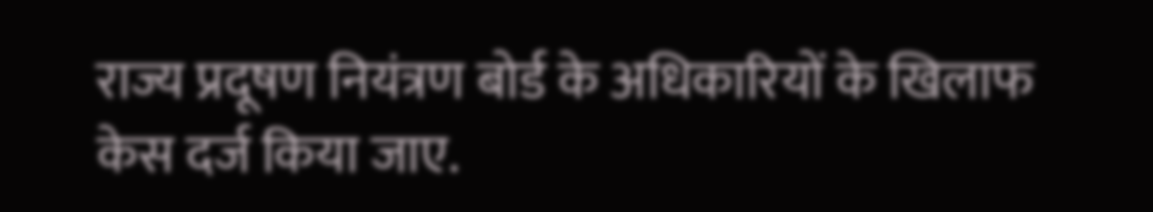राज्य प्रदूषण नियंत्रण बोर्ड के अधिकारियों के खिलाफ केस दर्ज किया जाए.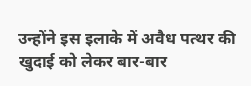उन्होंने इस इलाके में अवैध पत्थर की खुदाई को लेकर बार-बार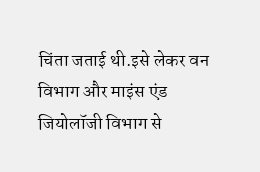चिंता जताई थी.इसे लेकर वन विभाग और माइंस एंड जियोलॉजी विभाग से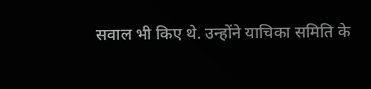सवाल भी किए थे. उन्होंने याचिका समिति के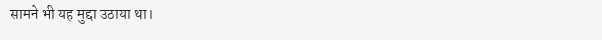सामने भी यह मुद्दा उठाया था।